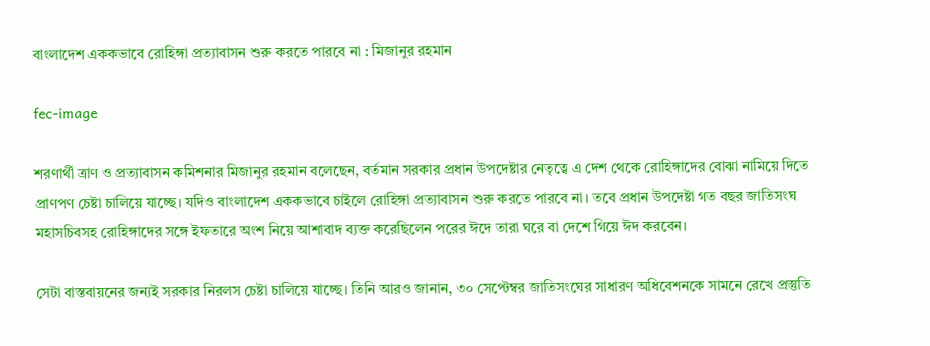বাংলাদেশ এককভাবে রোহিঙ্গা প্রত্যাবাসন শুরু করতে পারবে না : মিজানুর রহমান

fec-image

শরণার্থী ত্রাণ ও প্রত্যাবাসন কমিশনার মিজানুর রহমান বলেছেন, বর্তমান সরকার প্রধান উপদেষ্টার নেতৃত্বে এ দেশ থেকে রোহিঙ্গাদের বোঝা নামিয়ে দিতে প্রাণপণ চেষ্টা চালিয়ে যাচ্ছে। যদিও বাংলাদেশ এককভাবে চাইলে রোহিঙ্গা প্রত্যাবাসন শুরু করতে পারবে না। তবে প্রধান উপদেষ্টা গত বছর জাতিসংঘ মহাসচিবসহ রোহিঙ্গাদের সঙ্গে ইফতারে অংশ নিয়ে আশাবাদ ব্যক্ত করেছিলেন পরের ঈদে তারা ঘরে বা দেশে গিয়ে ঈদ করবেন।

সেটা বাস্তবায়নের জন্যই সরকার নিরলস চেষ্টা চালিয়ে যাচ্ছে। তিনি আরও জানান, ৩০ সেপ্টেম্বর জাতিসংঘের সাধারণ অধিবেশনকে সামনে রেখে প্রস্তুতি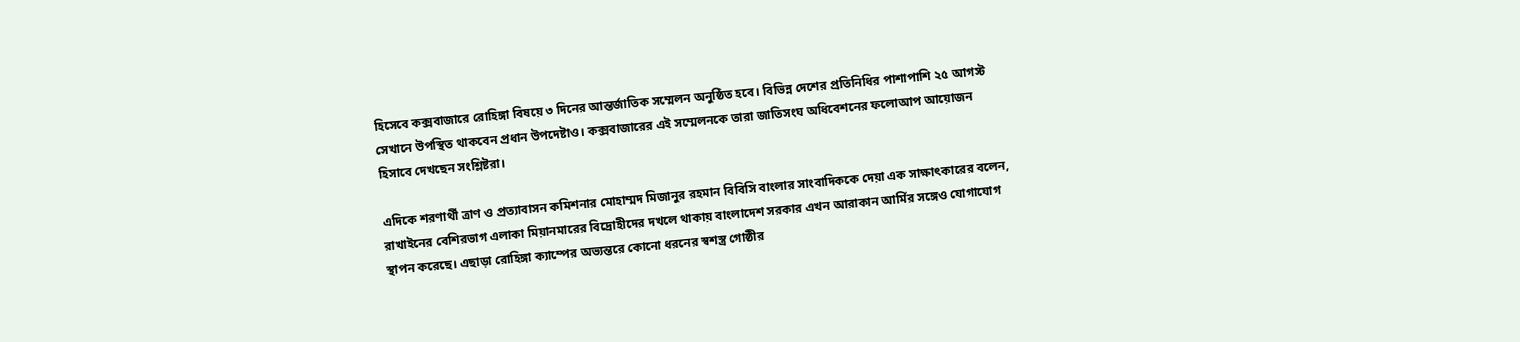হিসেবে কক্সবাজারে রোহিঙ্গা বিষয়ে ৩ দিনের আন্তর্জাতিক সম্মেলন অনুষ্ঠিত হবে। বিভিন্ন দেশের প্রতিনিধির পাশাপাশি ২৫ আগস্ট সেখানে উপস্থিত থাকবেন প্রধান উপদেষ্টাও। কক্সবাজারের এই সম্মেলনকে তারা জাতিসংঘ অধিবেশনের ফলোআপ আয়োজন হিসাবে দেখছেন সংশ্লিষ্টরা।

এদিকে শরণার্থী ত্রাণ ও প্রত্যাবাসন কমিশনার মোহাম্মদ মিজানুর রহমান বিবিসি বাংলার সাংবাদিককে দেয়া এক সাক্ষাৎকারের বলেন, রাখাইনের বেশিরভাগ এলাকা মিয়ানমারের বিদ্রোহীদের দখলে থাকায় বাংলাদেশ সরকার এখন আরাকান আর্মির সঙ্গেও যোগাযোগ স্থাপন করেছে। এছাড়া রোহিঙ্গা ক্যাম্পের অভ্যন্তরে কোনো ধরনের স্বশস্ত্র গোষ্ঠীর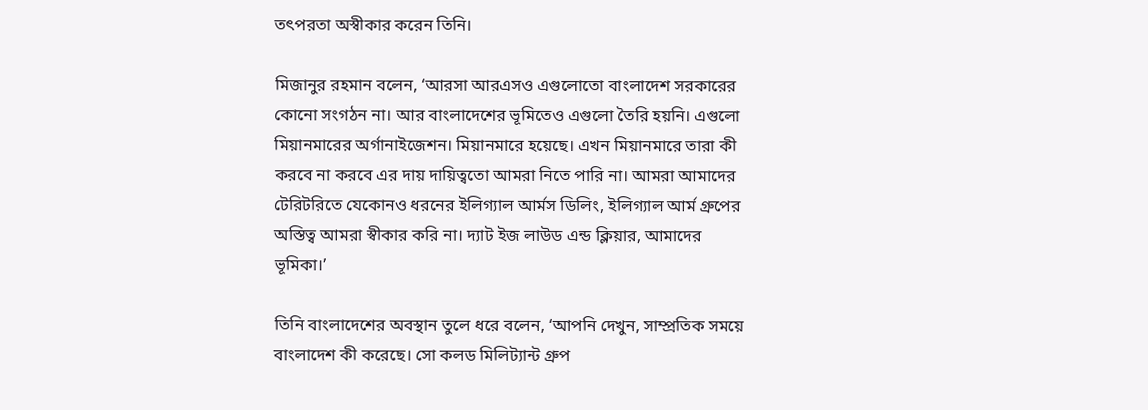তৎপরতা অস্বীকার করেন তিনি।

মিজানুর রহমান বলেন, ‘আরসা আরএসও এগুলোতো বাংলাদেশ সরকারের কোনো সংগঠন না। আর বাংলাদেশের ভূমিতেও এগুলো তৈরি হয়নি। এগুলো মিয়ানমারের অর্গানাইজেশন। মিয়ানমারে হয়েছে। এখন মিয়ানমারে তারা কী করবে না করবে এর দায় দায়িত্বতো আমরা নিতে পারি না। আমরা আমাদের টেরিটরিতে যেকোনও ধরনের ইলিগ্যাল আর্মস ডিলিং, ইলিগ্যাল আর্ম গ্রুপের অস্তিত্ব আমরা স্বীকার করি না। দ্যাট ইজ লাউড এন্ড ক্লিয়ার, আমাদের ভূমিকা।’

তিনি বাংলাদেশের অবস্থান তুলে ধরে বলেন, ‘আপনি দেখুন, সাম্প্রতিক সময়ে বাংলাদেশ কী করেছে। সো কলড মিলিট্যান্ট গ্রুপ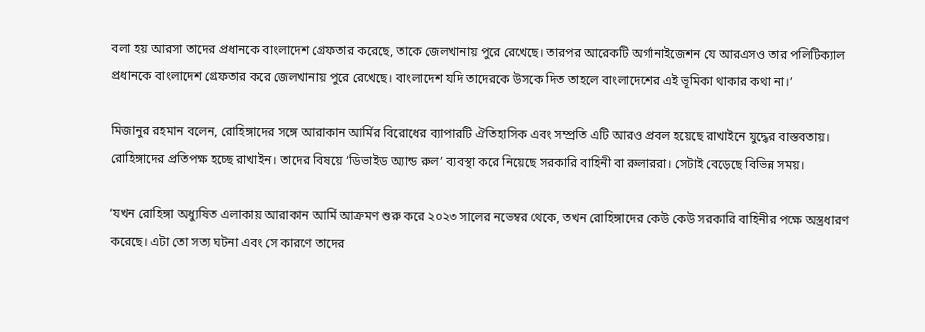বলা হয় আরসা তাদের প্রধানকে বাংলাদেশ গ্রেফতার করেছে, তাকে জেলখানায় পুরে রেখেছে। তারপর আরেকটি অর্গানাইজেশন যে আরএসও তার পলিটিক্যাল প্রধানকে বাংলাদেশ গ্রেফতার করে জেলখানায় পুরে রেখেছে। বাংলাদেশ যদি তাদেরকে উসকে দিত তাহলে বাংলাদেশের এই ভূমিকা থাকার কথা না।’

মিজানুর রহমান বলেন, রোহিঙ্গাদের সঙ্গে আরাকান আর্মির বিরোধের ব্যাপারটি ঐতিহাসিক এবং সম্প্রতি এটি আরও প্রবল হয়েছে রাখাইনে যুদ্ধের বাস্তবতায়। রোহিঙ্গাদের প্রতিপক্ষ হচ্ছে রাখাইন। তাদের বিষয়ে ‘ডিভাইড অ্যান্ড রুল’ ব্যবস্থা করে নিয়েছে সরকারি বাহিনী বা রুলাররা। সেটাই বেড়েছে বিভিন্ন সময়।

‘যখন রোহিঙ্গা অধ্যুষিত এলাকায় আরাকান আর্মি আক্রমণ শুরু করে ২০২৩ সালের নভেম্বর থেকে, তখন রোহিঙ্গাদের কেউ কেউ সরকারি বাহিনীর পক্ষে অস্ত্রধারণ করেছে। এটা তো সত্য ঘটনা এবং সে কারণে তাদের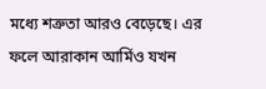মধ্যে শত্রুতা আরও বেড়েছে। এর ফলে আরাকান আর্মিও যখন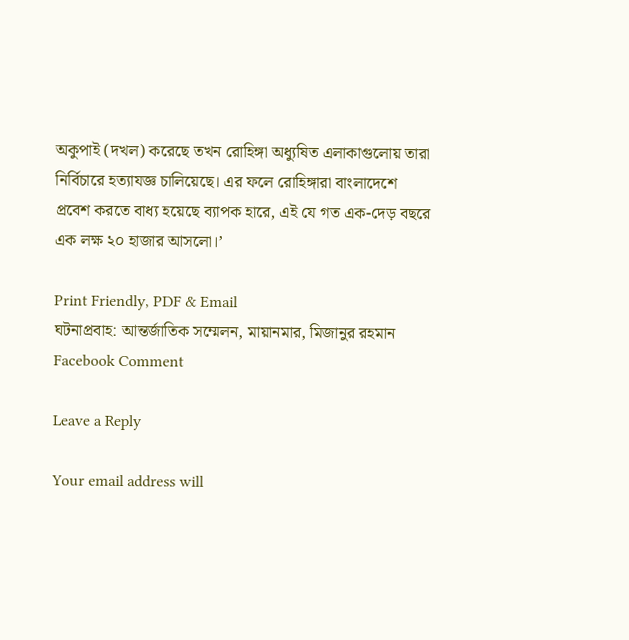অকুপাই (দখল) করেছে তখন রোহিঙ্গা অধ্যুষিত এলাকাগুলোয় তারা নির্বিচারে হত্যাযজ্ঞ চালিয়েছে। এর ফলে রোহিঙ্গারা বাংলাদেশে প্রবেশ করতে বাধ্য হয়েছে ব্যাপক হারে, এই যে গত এক-দেড় বছরে এক লক্ষ ২০ হাজার আসলো।’

Print Friendly, PDF & Email
ঘটনাপ্রবাহ: আন্তর্জাতিক সম্মেলন, মায়ানমার, মিজানুর রহমান
Facebook Comment

Leave a Reply

Your email address will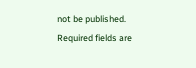not be published. Required fields are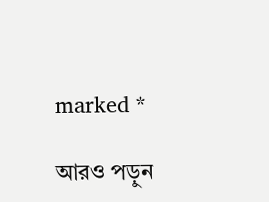marked *

আরও পড়ুন